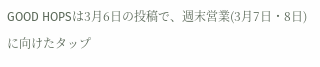GOOD HOPSは3月6日の投稿で、週末営業(3月7日・8日)に向けたタップ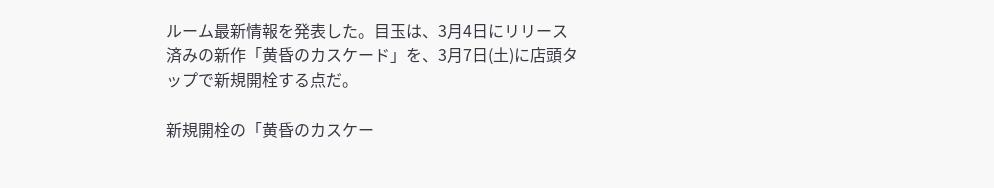ルーム最新情報を発表した。目玉は、3月4日にリリース済みの新作「黄昏のカスケード」を、3月7日(土)に店頭タップで新規開栓する点だ。

新規開栓の「黄昏のカスケー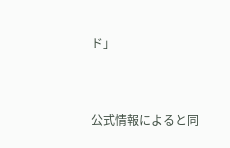ド」


公式情報によると同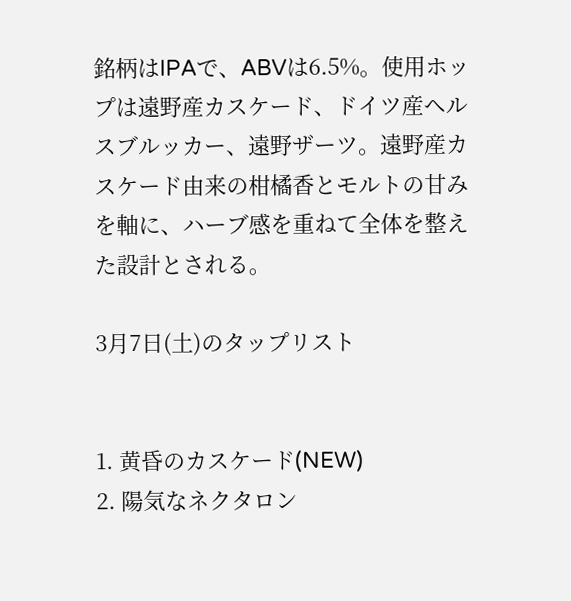銘柄はIPAで、ABVは6.5%。使用ホップは遠野産カスケード、ドイツ産ヘルスブルッカー、遠野ザーツ。遠野産カスケード由来の柑橘香とモルトの甘みを軸に、ハーブ感を重ねて全体を整えた設計とされる。

3月7日(土)のタップリスト


1. 黄昏のカスケード(NEW)
2. 陽気なネクタロン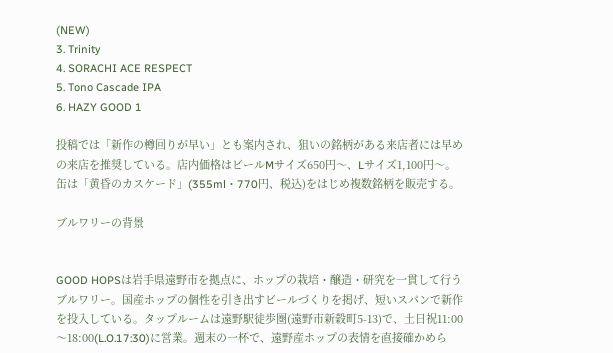(NEW)
3. Trinity
4. SORACHI ACE RESPECT
5. Tono Cascade IPA
6. HAZY GOOD 1

投稿では「新作の樽回りが早い」とも案内され、狙いの銘柄がある来店者には早めの来店を推奨している。店内価格はビールMサイズ650円〜、Lサイズ1,100円〜。缶は「黄昏のカスケード」(355ml・770円、税込)をはじめ複数銘柄を販売する。

ブルワリーの背景


GOOD HOPSは岩手県遠野市を拠点に、ホップの栽培・醸造・研究を一貫して行うブルワリー。国産ホップの個性を引き出すビールづくりを掲げ、短いスパンで新作を投入している。タップルームは遠野駅徒歩圏(遠野市新穀町5-13)で、土日祝11:00〜18:00(L.O.17:30)に営業。週末の一杯で、遠野産ホップの表情を直接確かめら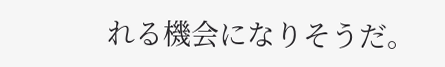れる機会になりそうだ。